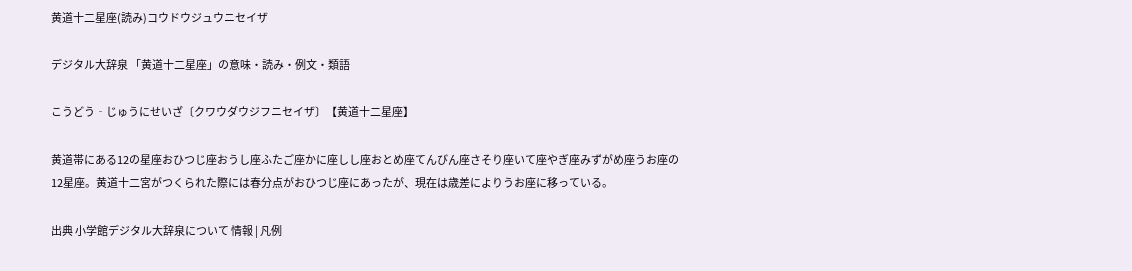黄道十二星座(読み)コウドウジュウニセイザ

デジタル大辞泉 「黄道十二星座」の意味・読み・例文・類語

こうどう‐じゅうにせいざ〔クワウダウジフニセイザ〕【黄道十二星座】

黄道帯にある12の星座おひつじ座おうし座ふたご座かに座しし座おとめ座てんびん座さそり座いて座やぎ座みずがめ座うお座の12星座。黄道十二宮がつくられた際には春分点がおひつじ座にあったが、現在は歳差によりうお座に移っている。

出典 小学館デジタル大辞泉について 情報 | 凡例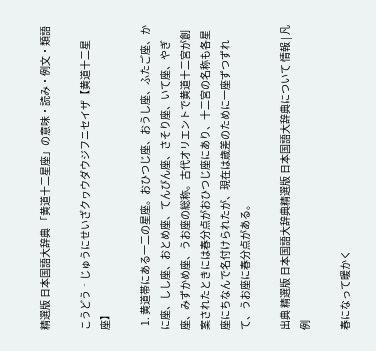精選版 日本国語大辞典 「黄道十二星座」の意味・読み・例文・類語

こうどう‐じゅうにせいざクヮウダウジフニセイザ【黄道十二星座】

  1. 黄道帯にある一二の星座。おひつじ座、おうし座、ふたご座、かに座、しし座、おとめ座、てんびん座、さそり座、いて座、やぎ座、みずかめ座、うお座の総称。古代オリエントで黄道十二宮が創案されたときには春分点がおひつじ座にあり、十二宮の名称も各星座にちなんで名付けられたが、現在は歳差のために一座ずつずれて、うお座に春分点がある。

出典 精選版 日本国語大辞典精選版 日本国語大辞典について 情報 | 凡例

春になって暖かく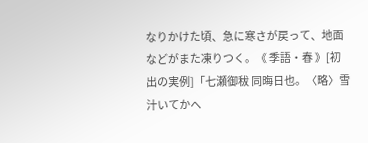なりかけた頃、急に寒さが戻って、地面などがまた凍りつく。《 季語・春 》[初出の実例]「七瀬御秡 同晦日也。〈略〉雪汁いてかへ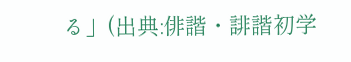る」(出典:俳諧・誹諧初学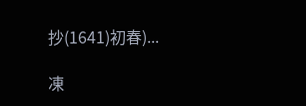抄(1641)初春)...

凍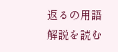返るの用語解説を読む